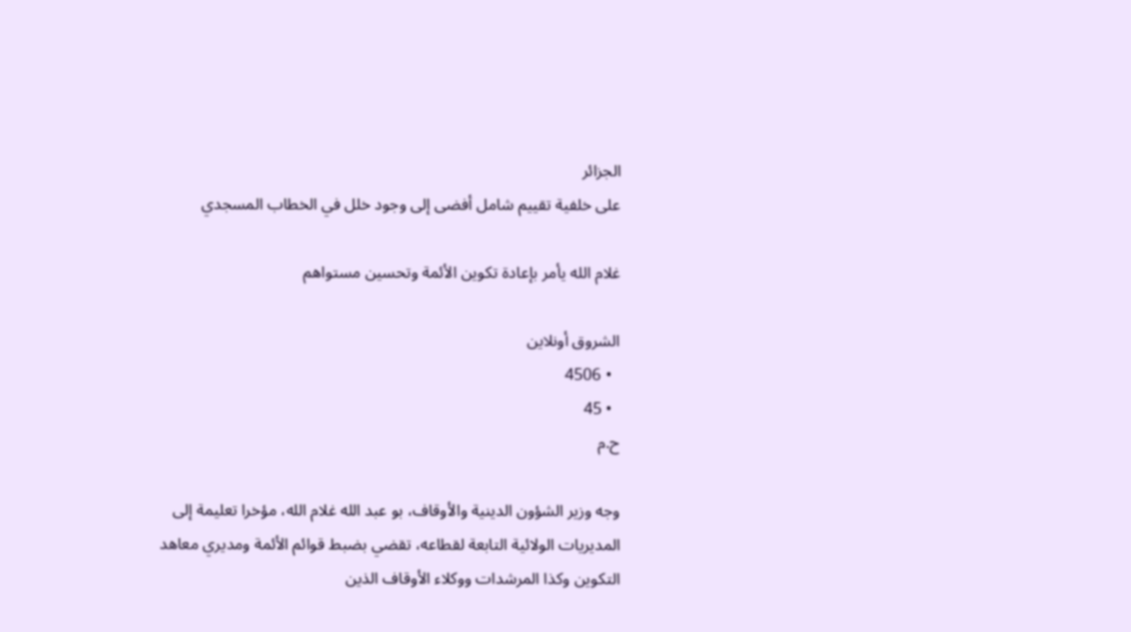الجزائر
على خلفية تقييم شامل أفضى إلى وجود خلل في الخطاب المسجدي

غلام الله يأمر بإعادة تكوين الأئمة وتحسين مستواهم

الشروق أونلاين
  • 4506
  • 45
ح.م

وجه وزير الشؤون الدينية والأوقاف، بو عبد الله غلام الله، مؤخرا تعليمة إلى المديريات الولائية التابعة لقطاعه، تقضي بضبط قوائم الأئمة ومديري معاهد التكوين وكذا المرشدات ووكلاء الأوقاف الذين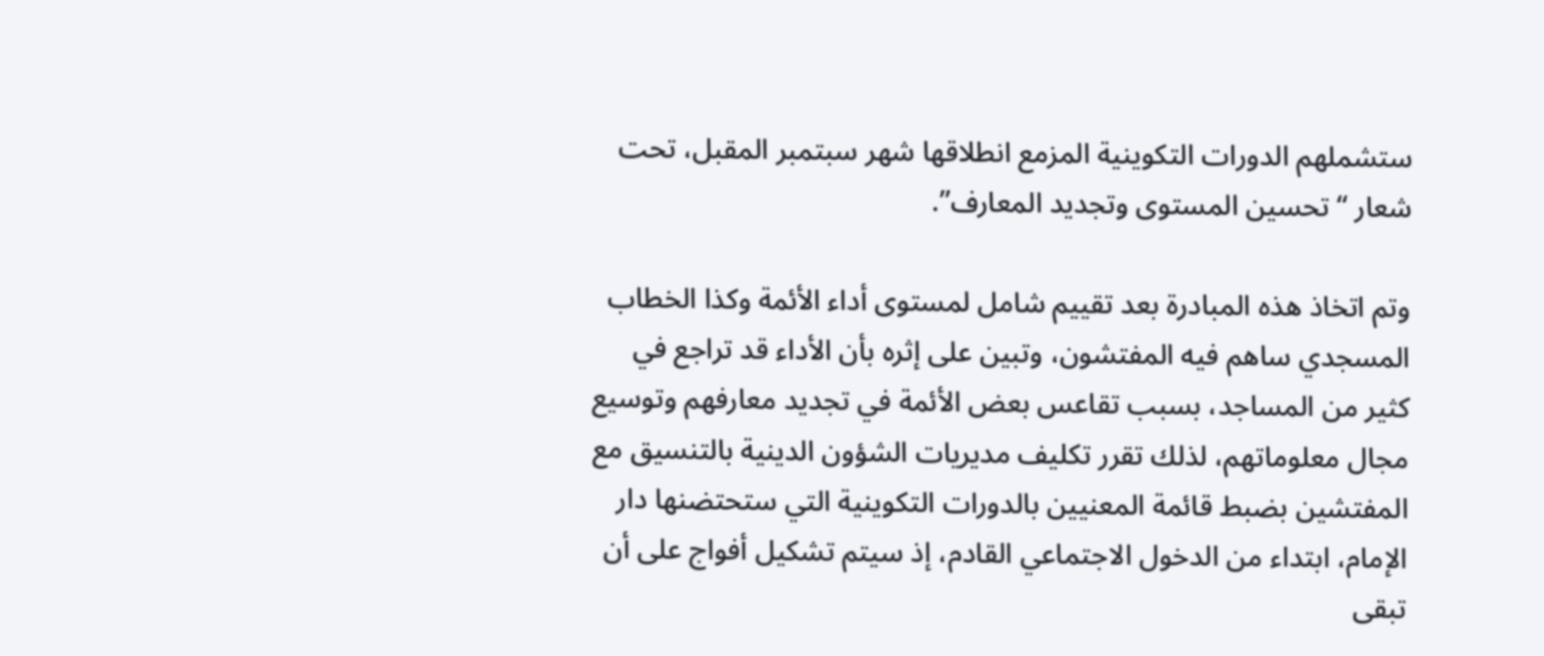ستشملهم الدورات التكوينية المزمع انطلاقها شهر سبتمبر المقبل، تحت شعار “تحسين المستوى وتجديد المعارف”.

وتم اتخاذ هذه المبادرة بعد تقييم شامل لمستوى أداء الأئمة وكذا الخطاب المسجدي ساهم فيه المفتشون، وتبين على إثره بأن الأداء قد تراجع في كثير من المساجد، بسبب تقاعس بعض الأئمة في تجديد معارفهم وتوسيع مجال معلوماتهم، لذلك تقرر تكليف مديريات الشؤون الدينية بالتنسيق مع المفتشين بضبط قائمة المعنيين بالدورات التكوينية التي ستحتضنها دار الإمام، ابتداء من الدخول الاجتماعي القادم، إذ سيتم تشكيل أفواج على أن تبقى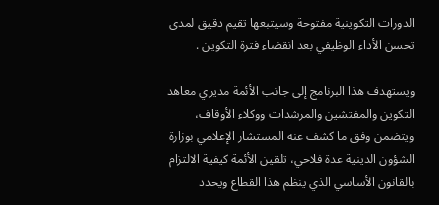الدورات التكوينية مفتوحة وسيتبعها تقيم دقيق لمدى تحسن الأداء الوظيفي بعد انقضاء فترة التكوين .

ويستهدف هذا البرنامج إلى جانب الأئمة مديري معاهد التكوين والمفتشين والمرشدات ووكلاء الأوقاف، ويتضمن وفق ما كشف عنه المستشار الإعلامي بوزارة الشؤون الدينية عدة فلاحي، تلقين الأئمة كيفية الالتزام بالقانون الأساسي الذي ينظم هذا القطاع ويحدد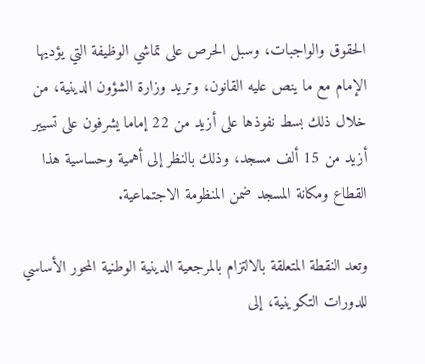الحقوق والواجبات، وسبل الحرص على تماشي الوظيفة التي يؤديها الإمام مع ما ينص عليه القانون، وتريد وزارة الشؤون الدينية، من خلال ذلك بسط نفوذها على أزيد من 22 إماما يشرفون على تسيير أزيد من 15 ألف مسجد، وذلك بالنظر إلى أهمية وحساسية هذا القطاع ومكانة المسجد ضمن المنظومة الاجتماعية.

وتعد النقطة المتعلقة بالالتزام بالمرجعية الدينية الوطنية المحور الأساسي للدورات التكوينية، إلى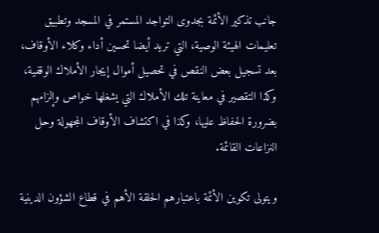جانب تذكير الأئمة بجدوى التواجد المستمر في المسجد وتطبيق تعليمات الهيئة الوصية، التي تريد أيضا تحسين أداء وكلاء الأوقاف، بعد تسجيل بعض النقص في تحصيل أموال إيجار الأملاك الوقفية، وكذا التقصير في معاينة تلك الأملاك التي يشغلها خواص وإلزامهم بضرورة الحفاظ عليها، وكذا في اكتشاف الأوقاف المجهولة وحل النزاعات القائمة.

ويتولى تكوين الأئمة باعتبارهم الحلقة الأهم في قطاع الشؤون الدينية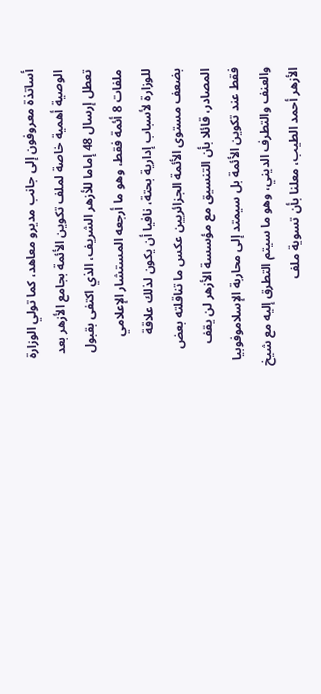أساتذة معروفون إلى جانب مديرو معاهد، كما تولي الوزارة الوصية أهمية خاصة لملف تكوين الأئمة بجامع الأزهر بعد تعطل إرسال 48 إماما للأزهر الشريف، الذي اكتفى بقبول ملفات 8 أئمة فقط، وهو ما أرجعه المستشار الإعلامي للوزارة لأسباب إدارية بحتة، نافيا أن يكون لذلك علاقة بضعف مستوى الأئمة الجزائريين عكس ما تناقلته بعض المصادر، قائلا بأن التنسيق مع مؤسسة الأزهر لن يقف فقط عند تكوين الأئمة بل سيمتد إلى محاربة الإسلاموفوبيا والعنف والتطرف الديني، وهو ما سيتم التطرق إليه مع شيخ الأزهر أحمد الطيب، معلنا بأن تسوية ملف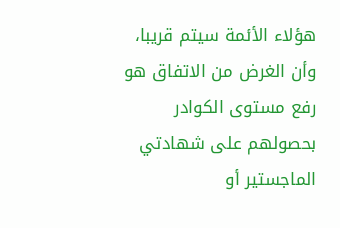هؤلاء الأئمة سيتم قريبا، وأن الغرض من الاتفاق هو رفع مستوى الكوادر بحصولهم على شهادتي الماجستير أو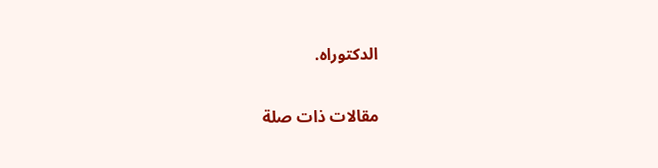الدكتوراه.

مقالات ذات صلة